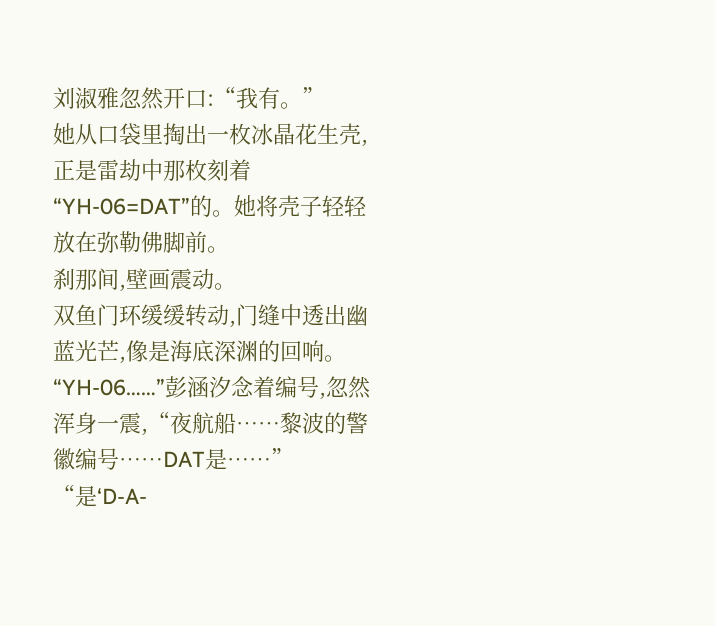刘淑雅忽然开口:“我有。”
她从口袋里掏出一枚冰晶花生壳,正是雷劫中那枚刻着“YH-06=DAT”的。她将壳子轻轻放在弥勒佛脚前。
刹那间,壁画震动。
双鱼门环缓缓转动,门缝中透出幽蓝光芒,像是海底深渊的回响。
“YH-06……”彭涵汐念着编号,忽然浑身一震,“夜航船……黎波的警徽编号……DAT是……”
“是‘D-A-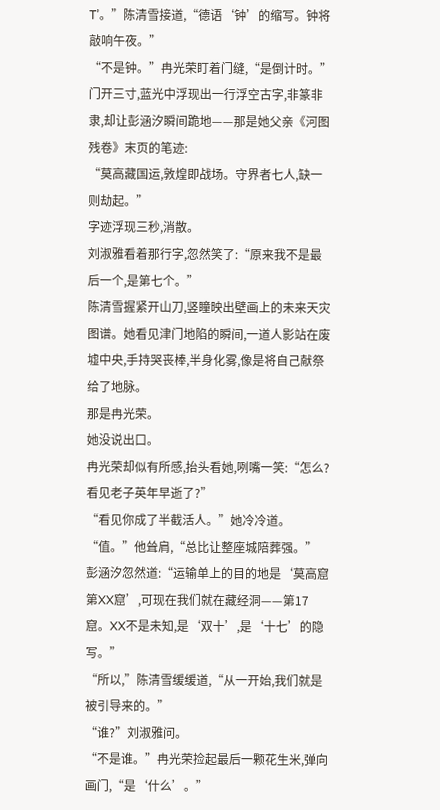T’。”陈清雪接道,“德语‘钟’的缩写。钟将敲响午夜。”
“不是钟。”冉光荣盯着门缝,“是倒计时。”
门开三寸,蓝光中浮现出一行浮空古字,非篆非隶,却让彭涵汐瞬间跪地——那是她父亲《河图残卷》末页的笔迹:
“莫高藏国运,敦煌即战场。守界者七人,缺一则劫起。”
字迹浮现三秒,消散。
刘淑雅看着那行字,忽然笑了:“原来我不是最后一个,是第七个。”
陈清雪握紧开山刀,竖瞳映出壁画上的未来天灾图谱。她看见津门地陷的瞬间,一道人影站在废墟中央,手持哭丧棒,半身化雾,像是将自己献祭给了地脉。
那是冉光荣。
她没说出口。
冉光荣却似有所感,抬头看她,咧嘴一笑:“怎么?看见老子英年早逝了?”
“看见你成了半截活人。”她冷冷道。
“值。”他耸肩,“总比让整座城陪葬强。”
彭涵汐忽然道:“运输单上的目的地是‘莫高窟第XX窟’,可现在我们就在藏经洞——第17窟。XX不是未知,是‘双十’,是‘十七’的隐写。”
“所以,”陈清雪缓缓道,“从一开始,我们就是被引导来的。”
“谁?”刘淑雅问。
“不是谁。”冉光荣捡起最后一颗花生米,弹向画门,“是‘什么’。”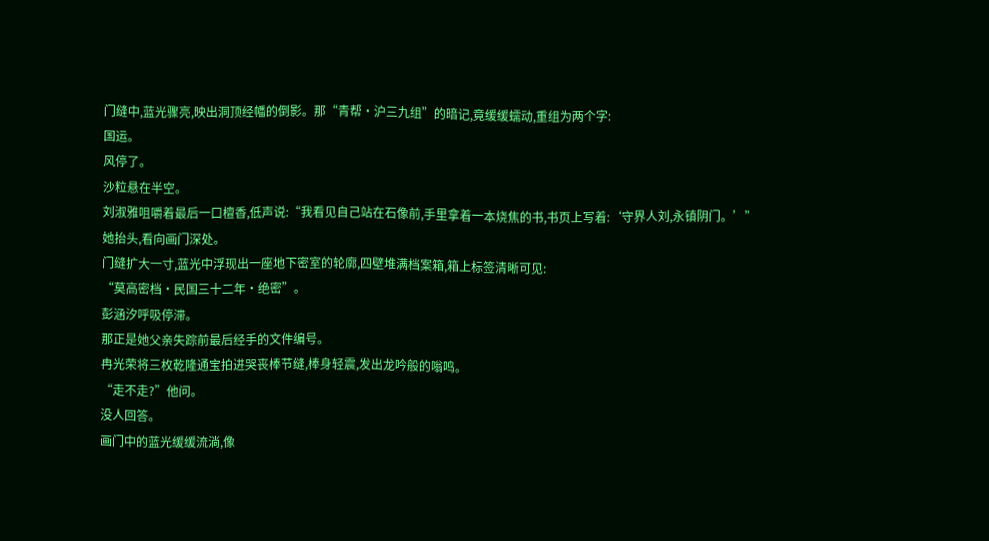门缝中,蓝光骤亮,映出洞顶经幡的倒影。那“青帮·沪三九组”的暗记,竟缓缓蠕动,重组为两个字:
国运。
风停了。
沙粒悬在半空。
刘淑雅咀嚼着最后一口檀香,低声说:“我看见自己站在石像前,手里拿着一本烧焦的书,书页上写着:‘守界人刘,永镇阴门。’”
她抬头,看向画门深处。
门缝扩大一寸,蓝光中浮现出一座地下密室的轮廓,四壁堆满档案箱,箱上标签清晰可见:
“莫高密档·民国三十二年·绝密”。
彭涵汐呼吸停滞。
那正是她父亲失踪前最后经手的文件编号。
冉光荣将三枚乾隆通宝拍进哭丧棒节缝,棒身轻震,发出龙吟般的嗡鸣。
“走不走?”他问。
没人回答。
画门中的蓝光缓缓流淌,像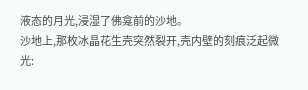液态的月光,浸湿了佛龛前的沙地。
沙地上,那枚冰晶花生壳突然裂开,壳内壁的刻痕泛起微光: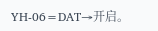YH-06=DAT→开启。